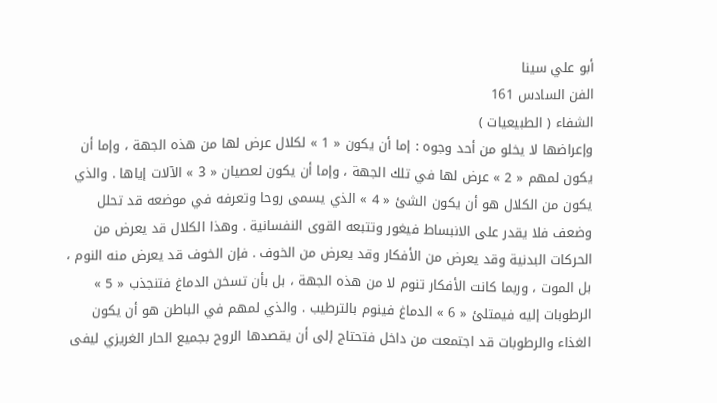أبو علي سينا
الفن السادس 161
الشفاء ( الطبيعيات )
وإعراضها لا يخلو من أحد وجوه : إما أن يكون « 1 » لكلال عرض لها من هذه الجهة ، وإما أن يكون لمهم « 2 » عرض لها في تلك الجهة ، وإما أن يكون لعصيان « 3 » الآلات إياها . والذي يكون من الكلال هو أن يكون الشئ « 4 » الذي يسمى روحا وتعرفه في موضعه قد تحلل وضعف فلا يقدر على الانبساط فيغور وتتبعه القوى النفسانية . وهذا الكلال قد يعرض من الحركات البدنية وقد يعرض من الأفكار وقد يعرض من الخوف . فإن الخوف قد يعرض منه النوم ، بل الموت ، وربما كانت الأفكار تنوم لا من هذه الجهة ، بل بأن تسخن الدماغ فتنجذب « 5 » الرطوبات إليه فيمتلئ « 6 » الدماغ فينوم بالترطيب . والذي لمهم في الباطن هو أن يكون الغذاء والرطوبات قد اجتمعت من داخل فتحتاج إلى أن يقصدها الروح بجميع الحار الغريزي ليفى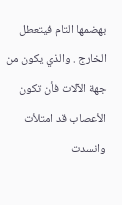بهضمها التام فيتعطل الخارج . والذي يكون من جهة الآلات فأن تكون الأعصاب قد امتلأت وانسدت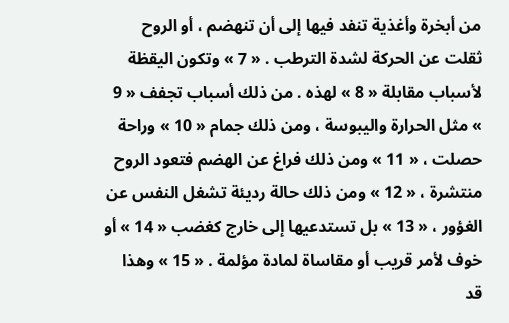من أبخرة وأغذية تنفد فيها إلى أن تنهضم ، أو الروح ثقلت عن الحركة لشدة الترطب . « 7 » وتكون اليقظة لأسباب مقابلة « 8 » لهذه . من ذلك أسباب تجفف « 9 » مثل الحرارة واليبوسة ، ومن ذلك جمام « 10 » وراحة حصلت ، « 11 » ومن ذلك فراغ عن الهضم فتعود الروح منتشرة ، « 12 » ومن ذلك حالة رديئة تشغل النفس عن الغؤور ، « 13 » بل تستدعيها إلى خارج كغضب « 14 » أو خوف لأمر قريب أو مقاساة لمادة مؤلمة . « 15 » وهذا قد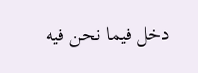دخل فيما نحن فيه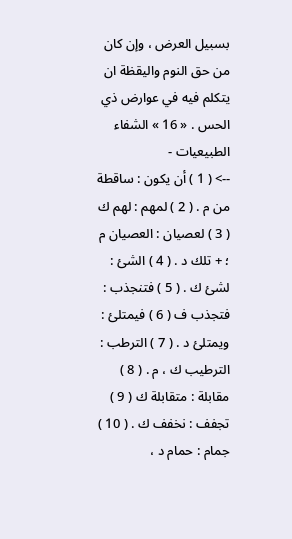بسبيل العرض ، وإن كان من حق النوم واليقظة ان يتكلم فيه في عوارض ذي الحس . « 16 » الشفاء الطبيعيات -
--> ( 1 ) أن يكون : ساقطة من م . ( 2 ) لمهم : لهم ك ( 3 ) لعصيان : العصيان م ؛ + تلك د . ( 4 ) الشئ : لشئ ك . ( 5 ) فتنجذب : فتجذب ف ( 6 ) فيمتلئ : ويمتلئ د . ( 7 ) الترطب : الترطيب ك ، م . ( 8 ) مقابلة : متقابلة ك ( 9 ) تجفف : نخفف ك . ( 10 ) جمام : حمام د ،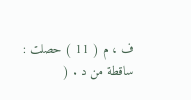ف ، م ( 11 ) حصلت : ساقطة من د . (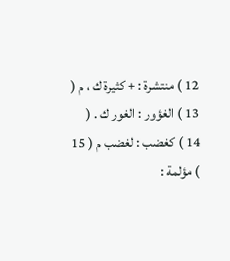12 ) منتشرة : + كثيرة ك ، م ( 13 ) الغؤور : الغور ك . ( 14 ) كغضب : لغضب م ( 15 ) مؤلمة :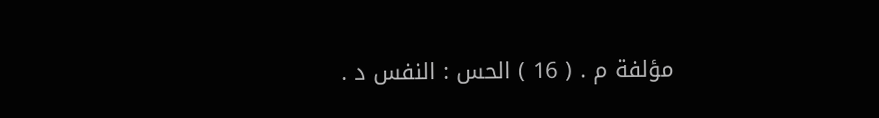مؤلفة م . ( 16 ) الحس : النفس د .